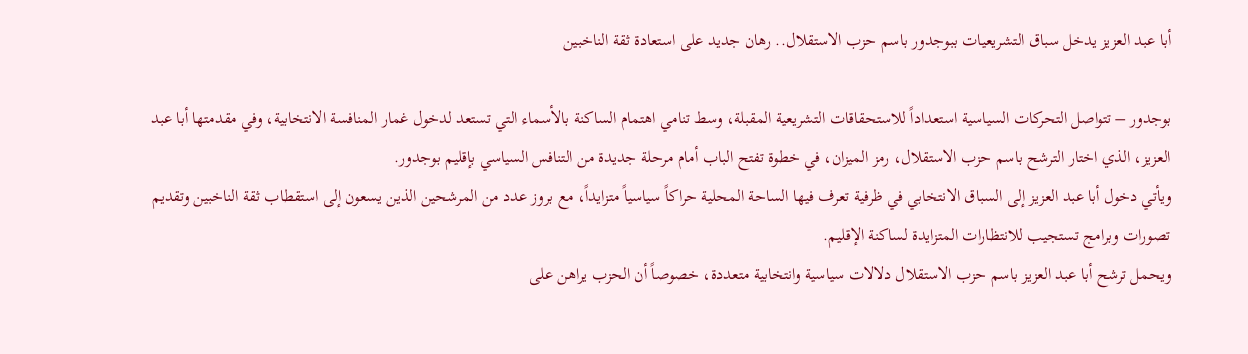أبا عبد العزيز يدخل سباق التشريعيات ببوجدور باسم حزب الاستقلال.. رهان جديد على استعادة ثقة الناخبين

بوجدور – تتواصل التحركات السياسية استعداداً للاستحقاقات التشريعية المقبلة، وسط تنامي اهتمام الساكنة بالأسماء التي تستعد لدخول غمار المنافسة الانتخابية، وفي مقدمتها أبا عبد العزيز، الذي اختار الترشح باسم حزب الاستقلال، رمز الميزان، في خطوة تفتح الباب أمام مرحلة جديدة من التنافس السياسي بإقليم بوجدور.
ويأتي دخول أبا عبد العزيز إلى السباق الانتخابي في ظرفية تعرف فيها الساحة المحلية حراكاً سياسياً متزايداً، مع بروز عدد من المرشحين الذين يسعون إلى استقطاب ثقة الناخبين وتقديم تصورات وبرامج تستجيب للانتظارات المتزايدة لساكنة الإقليم.
ويحمل ترشح أبا عبد العزيز باسم حزب الاستقلال دلالات سياسية وانتخابية متعددة، خصوصاً أن الحزب يراهن على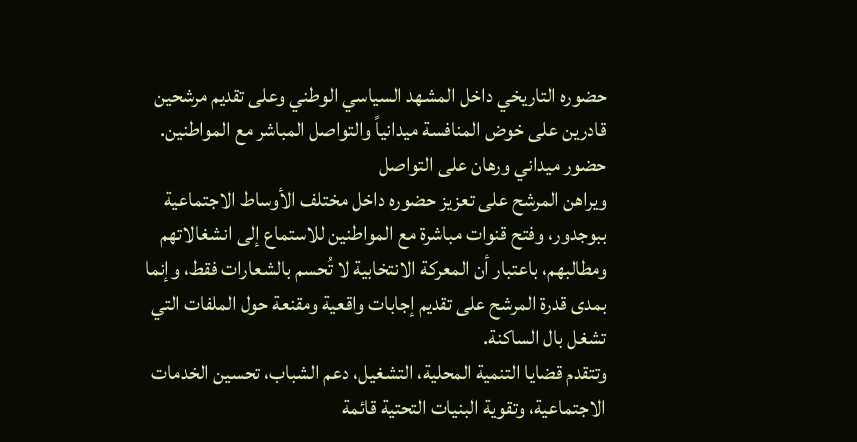حضوره التاريخي داخل المشهد السياسي الوطني وعلى تقديم مرشحين قادرين على خوض المنافسة ميدانياً والتواصل المباشر مع المواطنين.
حضور ميداني ورهان على التواصل
ويراهن المرشح على تعزيز حضوره داخل مختلف الأوساط الاجتماعية ببوجدور، وفتح قنوات مباشرة مع المواطنين للاستماع إلى انشغالاتهم ومطالبهم، باعتبار أن المعركة الانتخابية لا تُحسم بالشعارات فقط، وإنما بمدى قدرة المرشح على تقديم إجابات واقعية ومقنعة حول الملفات التي تشغل بال الساكنة.
وتتقدم قضايا التنمية المحلية، التشغيل، دعم الشباب، تحسين الخدمات الاجتماعية، وتقوية البنيات التحتية قائمة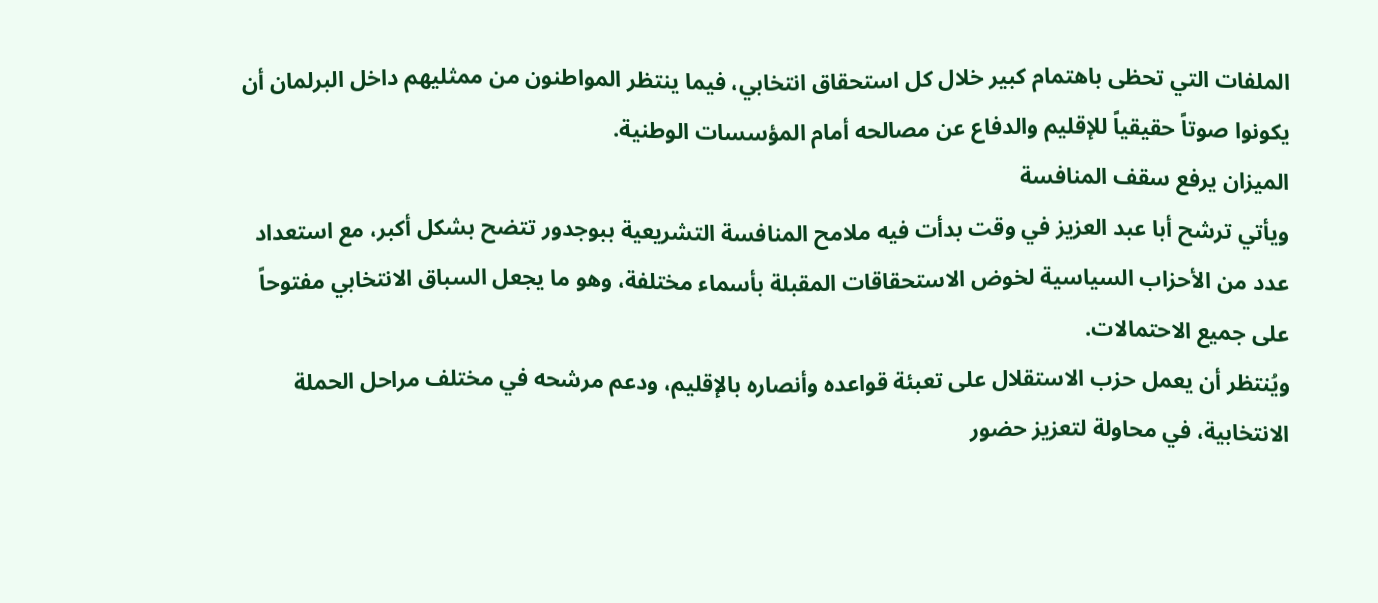الملفات التي تحظى باهتمام كبير خلال كل استحقاق انتخابي، فيما ينتظر المواطنون من ممثليهم داخل البرلمان أن يكونوا صوتاً حقيقياً للإقليم والدفاع عن مصالحه أمام المؤسسات الوطنية.
الميزان يرفع سقف المنافسة
ويأتي ترشح أبا عبد العزيز في وقت بدأت فيه ملامح المنافسة التشريعية ببوجدور تتضح بشكل أكبر، مع استعداد عدد من الأحزاب السياسية لخوض الاستحقاقات المقبلة بأسماء مختلفة، وهو ما يجعل السباق الانتخابي مفتوحاً على جميع الاحتمالات.
ويُنتظر أن يعمل حزب الاستقلال على تعبئة قواعده وأنصاره بالإقليم، ودعم مرشحه في مختلف مراحل الحملة الانتخابية، في محاولة لتعزيز حضور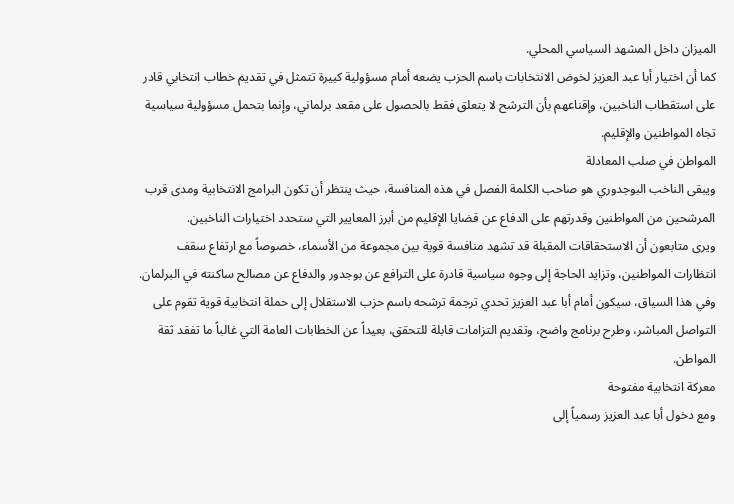الميزان داخل المشهد السياسي المحلي.
كما أن اختيار أبا عبد العزيز لخوض الانتخابات باسم الحزب يضعه أمام مسؤولية كبيرة تتمثل في تقديم خطاب انتخابي قادر على استقطاب الناخبين، وإقناعهم بأن الترشح لا يتعلق فقط بالحصول على مقعد برلماني، وإنما بتحمل مسؤولية سياسية تجاه المواطنين والإقليم.
المواطن في صلب المعادلة
ويبقى الناخب البوجدوري هو صاحب الكلمة الفصل في هذه المنافسة، حيث ينتظر أن تكون البرامج الانتخابية ومدى قرب المرشحين من المواطنين وقدرتهم على الدفاع عن قضايا الإقليم من أبرز المعايير التي ستحدد اختيارات الناخبين.
ويرى متابعون أن الاستحقاقات المقبلة قد تشهد منافسة قوية بين مجموعة من الأسماء، خصوصاً مع ارتفاع سقف انتظارات المواطنين، وتزايد الحاجة إلى وجوه سياسية قادرة على الترافع عن بوجدور والدفاع عن مصالح ساكنته في البرلمان.
وفي هذا السياق، سيكون أمام أبا عبد العزيز تحدي ترجمة ترشحه باسم حزب الاستقلال إلى حملة انتخابية قوية تقوم على التواصل المباشر، وطرح برنامج واضح، وتقديم التزامات قابلة للتحقق، بعيداً عن الخطابات العامة التي غالباً ما تفقد ثقة المواطن.
معركة انتخابية مفتوحة
ومع دخول أبا عبد العزيز رسمياً إلى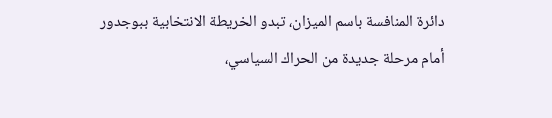دائرة المنافسة باسم الميزان، تبدو الخريطة الانتخابية ببوجدور أمام مرحلة جديدة من الحراك السياسي،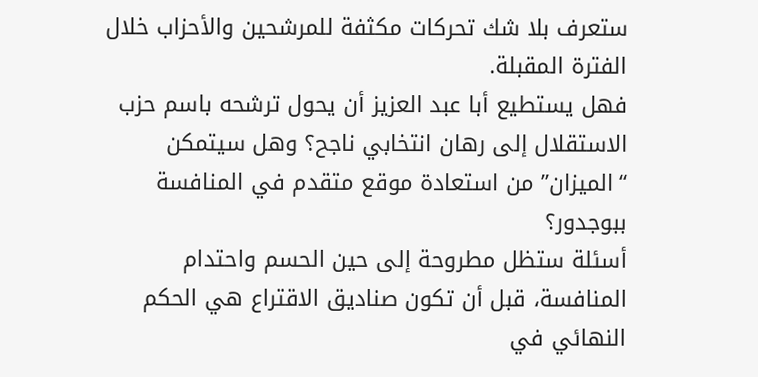ستعرف بلا شك تحركات مكثفة للمرشحين والأحزاب خلال الفترة المقبلة.
فهل يستطيع أبا عبد العزيز أن يحول ترشحه باسم حزب الاستقلال إلى رهان انتخابي ناجح؟ وهل سيتمكن “الميزان” من استعادة موقع متقدم في المنافسة ببوجدور؟
أسئلة ستظل مطروحة إلى حين الحسم واحتدام المنافسة، قبل أن تكون صناديق الاقتراع هي الحكم النهائي في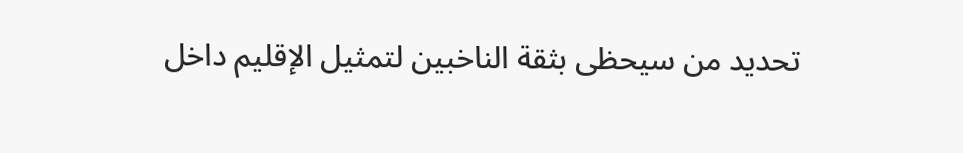تحديد من سيحظى بثقة الناخبين لتمثيل الإقليم داخل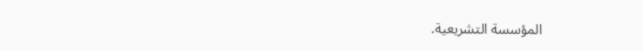المؤسسة التشريعية.